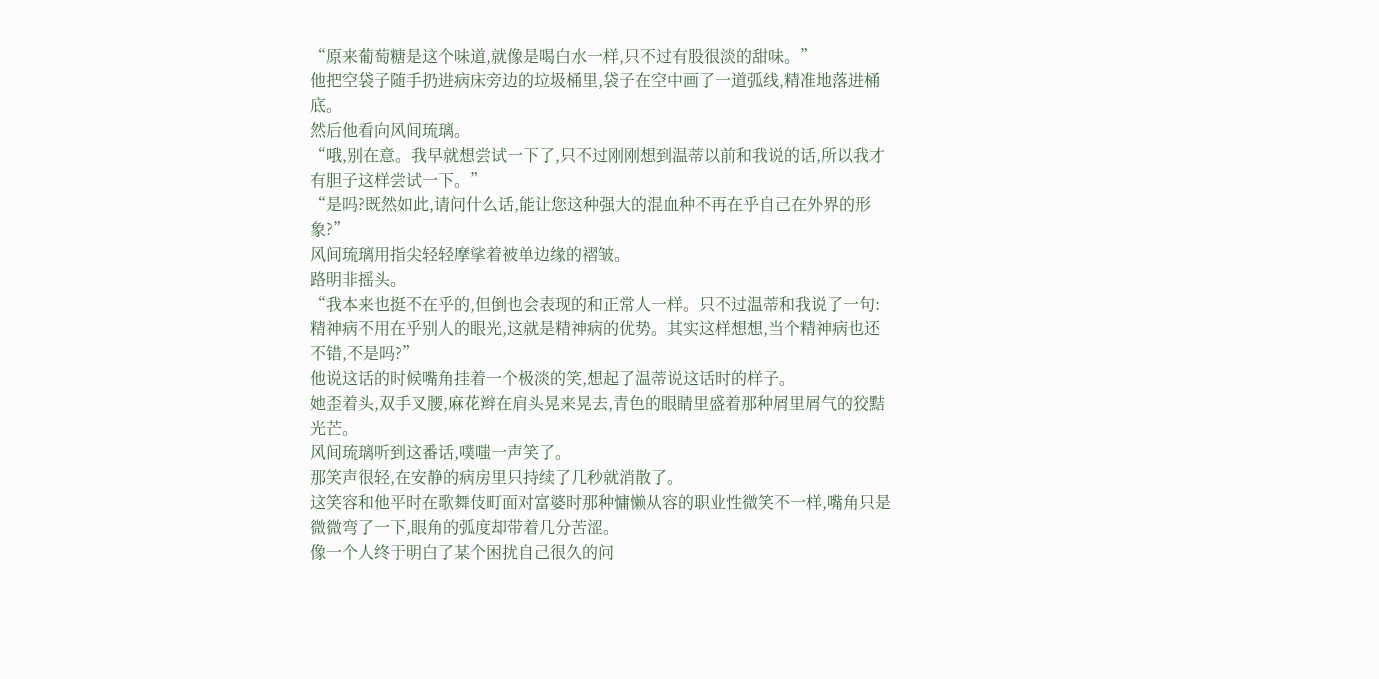“原来葡萄糖是这个味道,就像是喝白水一样,只不过有股很淡的甜味。”
他把空袋子随手扔进病床旁边的垃圾桶里,袋子在空中画了一道弧线,精准地落进桶底。
然后他看向风间琉璃。
“哦,别在意。我早就想尝试一下了,只不过刚刚想到温蒂以前和我说的话,所以我才有胆子这样尝试一下。”
“是吗?既然如此,请问什么话,能让您这种强大的混血种不再在乎自己在外界的形象?”
风间琉璃用指尖轻轻摩挲着被单边缘的褶皱。
路明非摇头。
“我本来也挺不在乎的,但倒也会表现的和正常人一样。只不过温蒂和我说了一句:精神病不用在乎别人的眼光,这就是精神病的优势。其实这样想想,当个精神病也还不错,不是吗?”
他说这话的时候嘴角挂着一个极淡的笑,想起了温蒂说这话时的样子。
她歪着头,双手叉腰,麻花辫在肩头晃来晃去,青色的眼睛里盛着那种屑里屑气的狡黠光芒。
风间琉璃听到这番话,噗嗤一声笑了。
那笑声很轻,在安静的病房里只持续了几秒就消散了。
这笑容和他平时在歌舞伎町面对富婆时那种慵懒从容的职业性微笑不一样,嘴角只是微微弯了一下,眼角的弧度却带着几分苦涩。
像一个人终于明白了某个困扰自己很久的问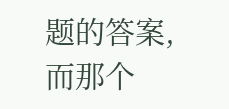题的答案,而那个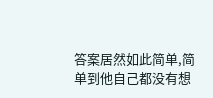答案居然如此简单,简单到他自己都没有想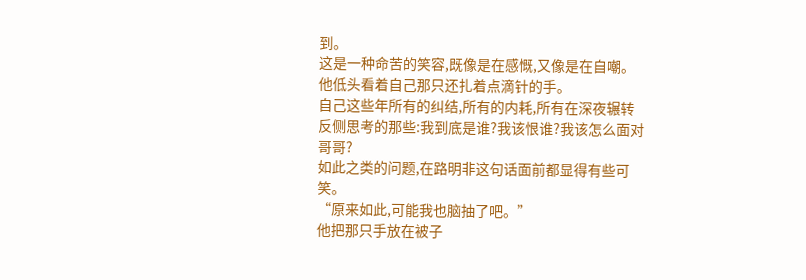到。
这是一种命苦的笑容,既像是在感慨,又像是在自嘲。
他低头看着自己那只还扎着点滴针的手。
自己这些年所有的纠结,所有的内耗,所有在深夜辗转反侧思考的那些:我到底是谁?我该恨谁?我该怎么面对哥哥?
如此之类的问题,在路明非这句话面前都显得有些可笑。
“原来如此,可能我也脑抽了吧。”
他把那只手放在被子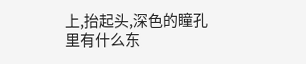上,抬起头,深色的瞳孔里有什么东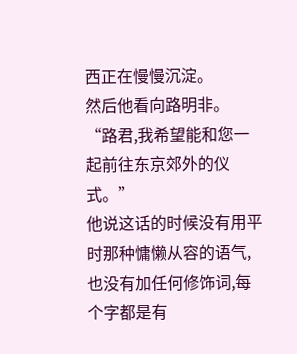西正在慢慢沉淀。
然后他看向路明非。
“路君,我希望能和您一起前往东京郊外的仪式。”
他说这话的时候没有用平时那种慵懒从容的语气,也没有加任何修饰词,每个字都是有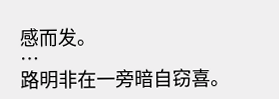感而发。
…
路明非在一旁暗自窃喜。